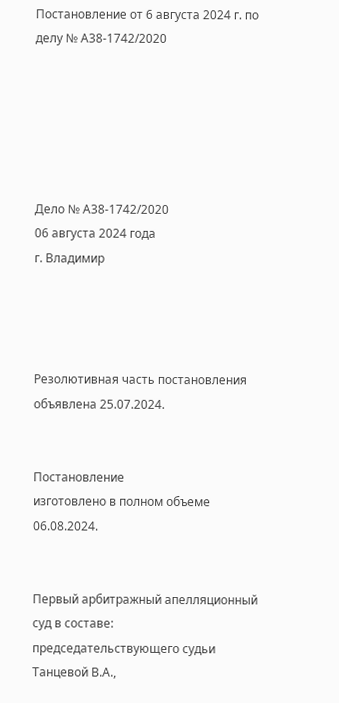Постановление от 6 августа 2024 г. по делу № А38-1742/2020






Дело № А38-1742/2020
06 августа 2024 года
г. Владимир




Резолютивная часть постановления объявлена 25.07.2024.


Постановление
изготовлено в полном объеме 06.08.2024.


Первый арбитражный апелляционный суд в составе: председательствующего судьи Танцевой В.А.,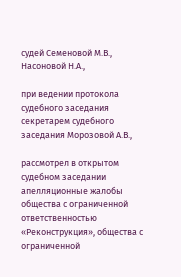судей Семеновой М.В., Насоновой Н.А.,

при ведении протокола судебного заседания секретарем судебного заседания Морозовой А.В.,

рассмотрел в открытом судебном заседании апелляционные жалобы общества с ограниченной ответственностью «Реконструкция», общества с ограниченной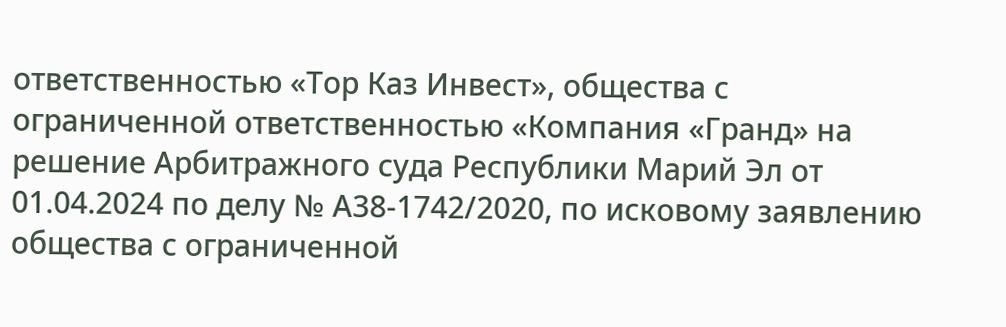ответственностью «Тор Каз Инвест», общества с ограниченной ответственностью «Компания «Гранд» на решение Арбитражного суда Республики Марий Эл от 01.04.2024 по делу № А38-1742/2020, по исковому заявлению общества с ограниченной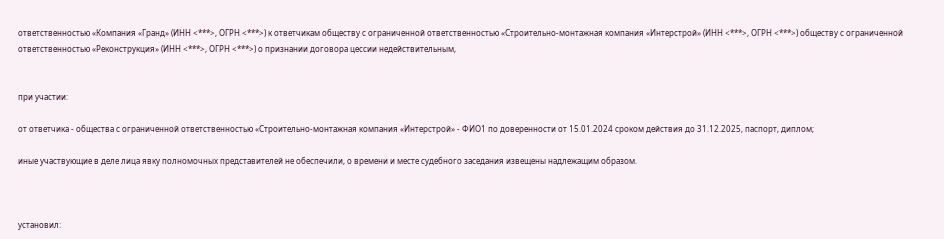ответственностью «Компания «Гранд» (ИНН <***>, ОГРН <***>) к ответчикам обществу с ограниченной ответственностью «Строительно-монтажная компания «Интерстрой» (ИНН <***>, ОГРН <***>) обществу с ограниченной ответственностью «Реконструкция» (ИНН <***>, ОГРН <***>) о признании договора цессии недействительным,


при участии:

от ответчика - общества с ограниченной ответственностью «Строительно-монтажная компания «Интерстрой» - ФИО1 по доверенности от 15.01.2024 сроком действия до 31.12.2025, паспорт, диплом;

иные участвующие в деле лица явку полномочных представителей не обеспечили, о времени и месте судебного заседания извещены надлежащим образом.



установил: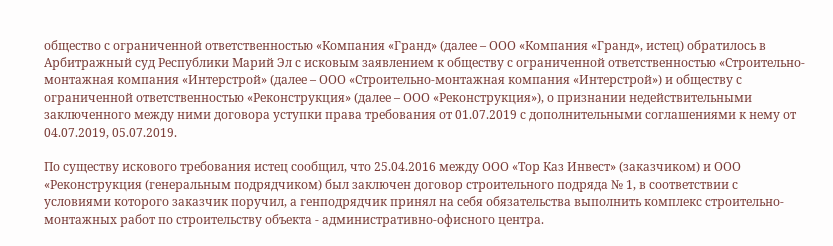общество с ограниченной ответственностью «Компания «Гранд» (далее – ООО «Компания «Гранд», истец) обратилось в Арбитражный суд Республики Марий Эл с исковым заявлением к обществу с ограниченной ответственностью «Строительно-монтажная компания «Интерстрой» (далее – ООО «Строительно-монтажная компания «Интерстрой») и обществу с ограниченной ответственностью «Реконструкция» (далее – ООО «Реконструкция»), о признании недействительными заключенного между ними договора уступки права требования от 01.07.2019 с дополнительными соглашениями к нему от 04.07.2019, 05.07.2019.

По существу искового требования истец сообщил, что 25.04.2016 между ООО «Тор Каз Инвест» (заказчиком) и ООО «Реконструкция (генеральным подрядчиком) был заключен договор строительного подряда № 1, в соответствии с условиями которого заказчик поручил, а генподрядчик принял на себя обязательства выполнить комплекс строительно-монтажных работ по строительству объекта - административно-офисного центра.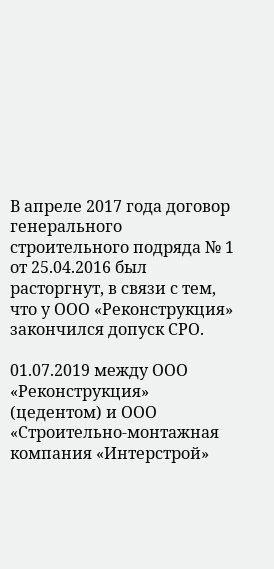В апреле 2017 года договор генерального строительного подряда № 1 от 25.04.2016 был расторгнут, в связи с тем, что у ООО «Реконструкция» закончился допуск СРО.

01.07.2019 между ООО «Реконструкция» (цедентом) и ООО «Строительно-монтажная компания «Интерстрой»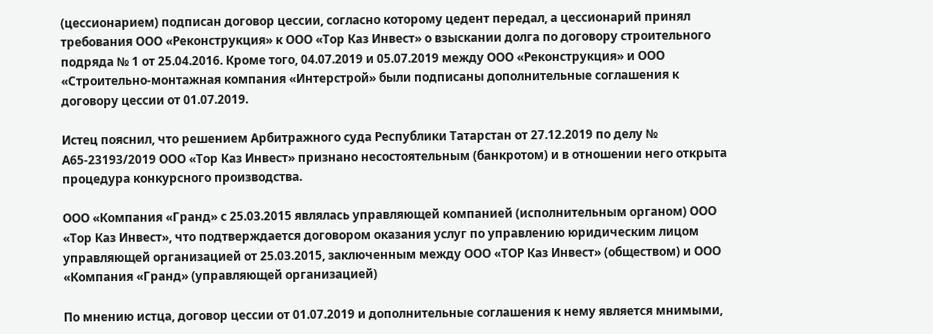(цессионарием) подписан договор цессии, согласно которому цедент передал, а цессионарий принял требования ООО «Реконструкция» к ООО «Тор Каз Инвест» о взыскании долга по договору строительного подряда № 1 от 25.04.2016. Кроме того, 04.07.2019 и 05.07.2019 между ООО «Реконструкция» и ООО «Строительно-монтажная компания «Интерстрой» были подписаны дополнительные соглашения к договору цессии от 01.07.2019.

Истец пояснил, что решением Арбитражного суда Республики Татарстан от 27.12.2019 по делу № А65-23193/2019 ООО «Тор Каз Инвест» признано несостоятельным (банкротом) и в отношении него открыта процедура конкурсного производства.

ООО «Компания «Гранд» с 25.03.2015 являлась управляющей компанией (исполнительным органом) ООО «Тор Каз Инвест», что подтверждается договором оказания услуг по управлению юридическим лицом управляющей организацией от 25.03.2015, заключенным между ООО «ТОР Каз Инвест» (обществом) и ООО «Компания «Гранд» (управляющей организацией)

По мнению истца, договор цессии от 01.07.2019 и дополнительные соглашения к нему является мнимыми,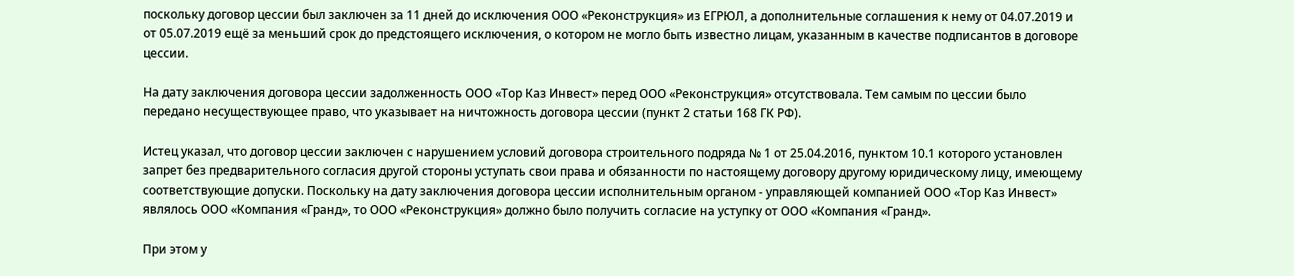поскольку договор цессии был заключен за 11 дней до исключения ООО «Реконструкция» из ЕГРЮЛ, а дополнительные соглашения к нему от 04.07.2019 и от 05.07.2019 ещё за меньший срок до предстоящего исключения, о котором не могло быть известно лицам, указанным в качестве подписантов в договоре цессии.

На дату заключения договора цессии задолженность ООО «Тор Каз Инвест» перед ООО «Реконструкция» отсутствовала. Тем самым по цессии было передано несуществующее право, что указывает на ничтожность договора цессии (пункт 2 статьи 168 ГК РФ).

Истец указал, что договор цессии заключен с нарушением условий договора строительного подряда № 1 от 25.04.2016, пунктом 10.1 которого установлен запрет без предварительного согласия другой стороны уступать свои права и обязанности по настоящему договору другому юридическому лицу, имеющему соответствующие допуски. Поскольку на дату заключения договора цессии исполнительным органом - управляющей компанией ООО «Тор Каз Инвест» являлось ООО «Компания «Гранд», то ООО «Реконструкция» должно было получить согласие на уступку от ООО «Компания «Гранд».

При этом у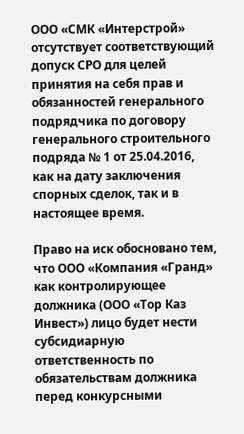ООО «СМК «Интерстрой» отсутствует соответствующий допуск СРО для целей принятия на себя прав и обязанностей генерального подрядчика по договору генерального строительного подряда № 1 от 25.04.2016, как на дату заключения спорных сделок, так и в настоящее время.

Право на иск обосновано тем, что ООО «Компания «Гранд» как контролирующее должника (ООО «Тор Каз Инвест») лицо будет нести субсидиарную ответственность по обязательствам должника перед конкурсными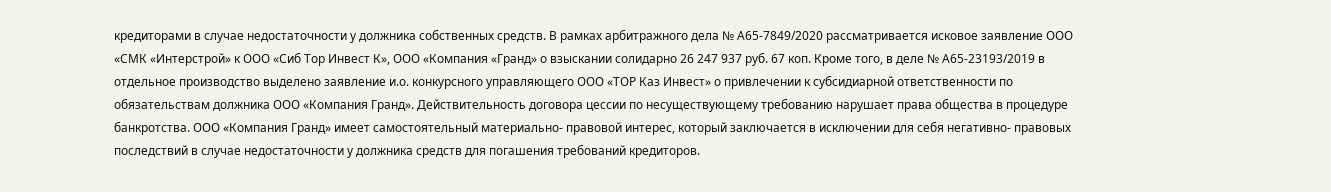кредиторами в случае недостаточности у должника собственных средств. В рамках арбитражного дела № А65-7849/2020 рассматривается исковое заявление ООО «СМК «Интерстрой» к ООО «Сиб Тор Инвест К», ООО «Компания «Гранд» о взыскании солидарно 26 247 937 руб. 67 коп. Кроме того, в деле № А65-23193/2019 в отдельное производство выделено заявление и.о. конкурсного управляющего ООО «ТОР Каз Инвест» о привлечении к субсидиарной ответственности по обязательствам должника ООО «Компания Гранд». Действительность договора цессии по несуществующему требованию нарушает права общества в процедуре банкротства. ООО «Компания Гранд» имеет самостоятельный материально- правовой интерес, который заключается в исключении для себя негативно- правовых последствий в случае недостаточности у должника средств для погашения требований кредиторов.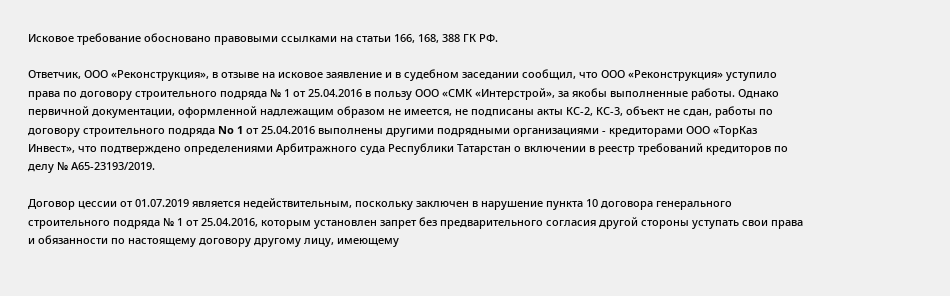Исковое требование обосновано правовыми ссылками на статьи 166, 168, 388 ГК РФ.

Ответчик, ООО «Реконструкция», в отзыве на исковое заявление и в судебном заседании сообщил, что ООО «Реконструкция» уступило права по договору строительного подряда № 1 от 25.04.2016 в пользу ООО «СМК «Интерстрой», за якобы выполненные работы. Однако первичной документации, оформленной надлежащим образом не имеется, не подписаны акты КС-2, КС-3, объект не сдан, работы по договору строительного подряда No 1 от 25.04.2016 выполнены другими подрядными организациями - кредиторами ООО «ТорКаз Инвест», что подтверждено определениями Арбитражного суда Республики Татарстан о включении в реестр требований кредиторов по делу № А65-23193/2019.

Договор цессии от 01.07.2019 является недействительным, поскольку заключен в нарушение пункта 10 договора генерального строительного подряда № 1 от 25.04.2016, которым установлен запрет без предварительного согласия другой стороны уступать свои права и обязанности по настоящему договору другому лицу, имеющему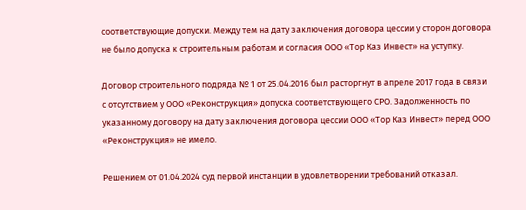соответствующие допуски. Между тем на дату заключения договора цессии у сторон договора не было допуска к строительным работам и согласия ООО «Тор Каз Инвест» на уступку.

Договор строительного подряда № 1 от 25.04.2016 был расторгнут в апреле 2017 года в связи с отсутствием у ООО «Реконструкция» допуска соответствующего СРО. Задолженность по указанному договору на дату заключения договора цессии ООО «Тор Каз Инвест» перед ООО «Реконструкция» не имело.

Решением от 01.04.2024 суд первой инстанции в удовлетворении требований отказал.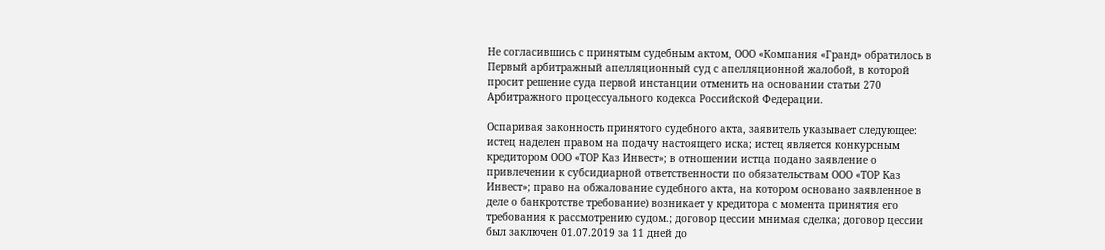Не согласившись с принятым судебным актом, ООО «Компания «Гранд» обратилось в Первый арбитражный апелляционный суд с апелляционной жалобой, в которой просит решение суда первой инстанции отменить на основании статьи 270 Арбитражного процессуального кодекса Российской Федерации.

Оспаривая законность принятого судебного акта, заявитель указывает следующее: истец наделен правом на подачу настоящего иска; истец является конкурсным кредитором ООО «ТОР Каз Инвест»; в отношении истца подано заявление о привлечении к субсидиарной ответственности по обязательствам ООО «ТОР Каз Инвест»; право на обжалование судебного акта, на котором основано заявленное в деле о банкротстве требование) возникает у кредитора с момента принятия его требования к рассмотрению судом.; договор цессии мнимая сделка; договор цессии был заключен 01.07.2019 за 11 дней до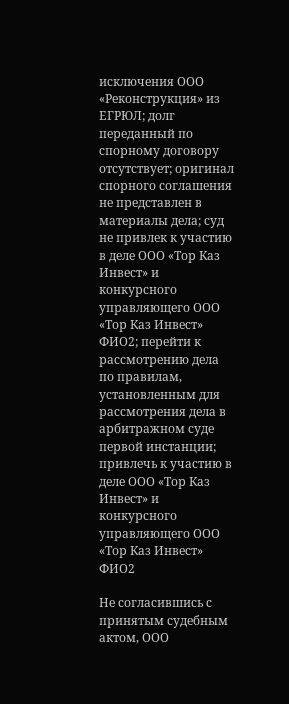исключения ООО «Реконструкция» из ЕГРЮЛ; долг переданный по спорному договору отсутствует; оригинал спорного соглашения не представлен в материалы дела; суд не привлек к участию в деле ООО «Тор Каз Инвест» и конкурсного управляющего ООО «Тор Каз Инвест» ФИО2; перейти к рассмотрению дела по правилам, установленным для рассмотрения дела в арбитражном суде первой инстанции; привлечь к участию в деле ООО «Тор Каз Инвест» и конкурсного управляющего ООО «Тор Каз Инвест» ФИО2

Не согласившись с принятым судебным актом, ООО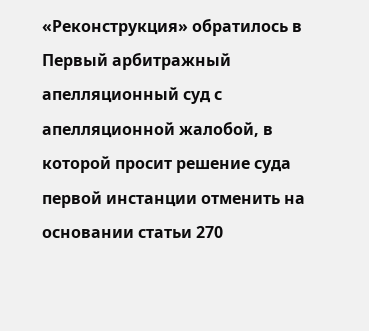«Реконструкция» обратилось в Первый арбитражный апелляционный суд с апелляционной жалобой, в которой просит решение суда первой инстанции отменить на основании статьи 270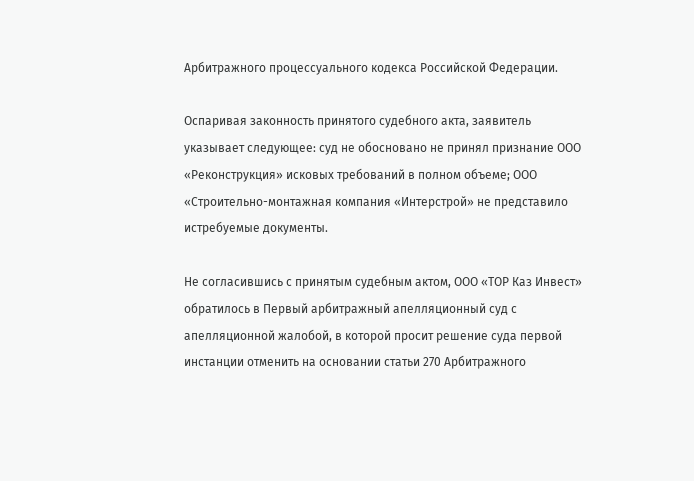Арбитражного процессуального кодекса Российской Федерации.

Оспаривая законность принятого судебного акта, заявитель указывает следующее: суд не обосновано не принял признание ООО «Реконструкция» исковых требований в полном объеме; ООО «Строительно-монтажная компания «Интерстрой» не представило истребуемые документы.

Не согласившись с принятым судебным актом, ООО «ТОР Каз Инвест» обратилось в Первый арбитражный апелляционный суд с апелляционной жалобой, в которой просит решение суда первой инстанции отменить на основании статьи 270 Арбитражного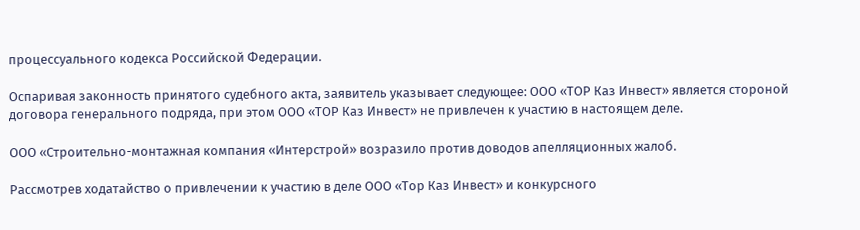процессуального кодекса Российской Федерации.

Оспаривая законность принятого судебного акта, заявитель указывает следующее: ООО «ТОР Каз Инвест» является стороной договора генерального подряда, при этом ООО «ТОР Каз Инвест» не привлечен к участию в настоящем деле.

ООО «Строительно-монтажная компания «Интерстрой» возразило против доводов апелляционных жалоб.

Рассмотрев ходатайство о привлечении к участию в деле ООО «Тор Каз Инвест» и конкурсного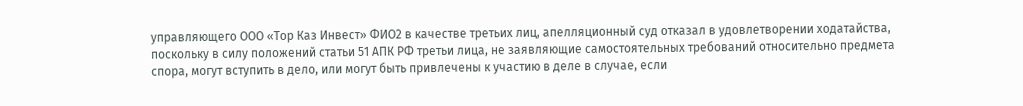управляющего ООО «Тор Каз Инвест» ФИО2 в качестве третьих лиц, апелляционный суд отказал в удовлетворении ходатайства, поскольку в силу положений статьи 51 АПК РФ третьи лица, не заявляющие самостоятельных требований относительно предмета спора, могут вступить в дело, или могут быть привлечены к участию в деле в случае, если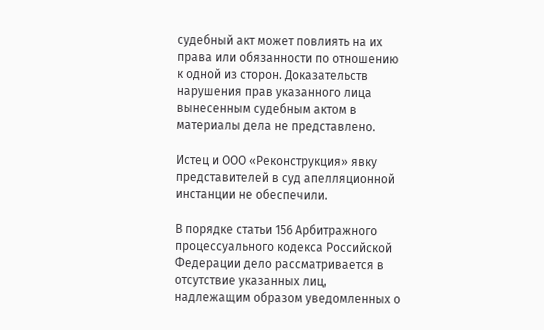судебный акт может повлиять на их права или обязанности по отношению к одной из сторон. Доказательств нарушения прав указанного лица вынесенным судебным актом в материалы дела не представлено.

Истец и ООО «Реконструкция» явку представителей в суд апелляционной инстанции не обеспечили.

В порядке статьи 156 Арбитражного процессуального кодекса Российской Федерации дело рассматривается в отсутствие указанных лиц, надлежащим образом уведомленных о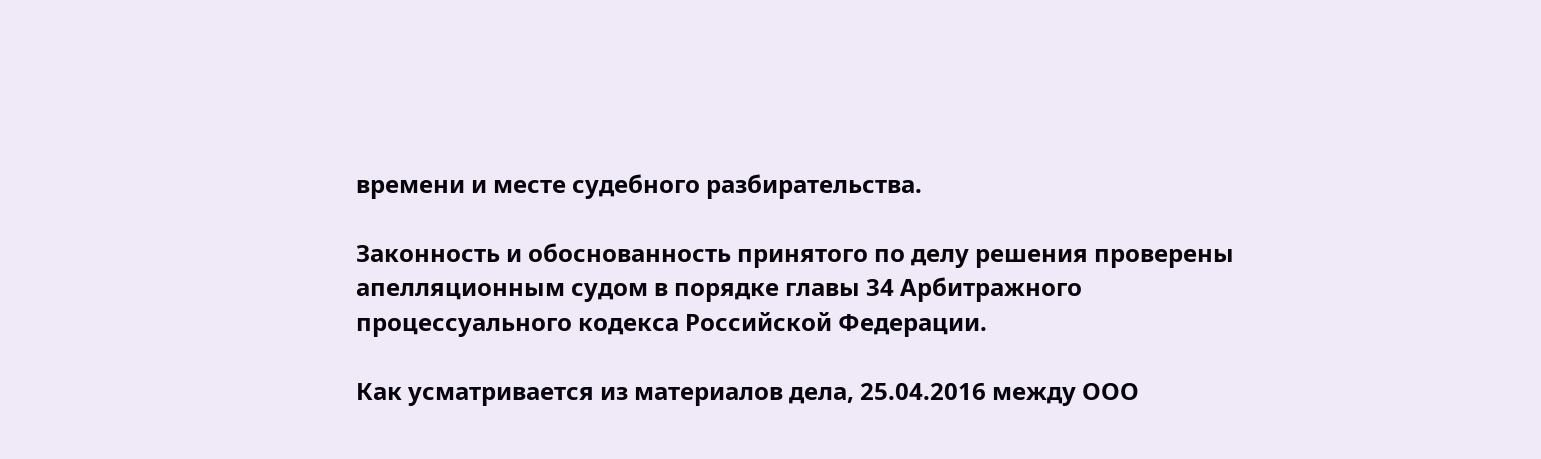времени и месте судебного разбирательства.

Законность и обоснованность принятого по делу решения проверены апелляционным судом в порядке главы 34 Арбитражного процессуального кодекса Российской Федерации.

Как усматривается из материалов дела, 25.04.2016 между ООО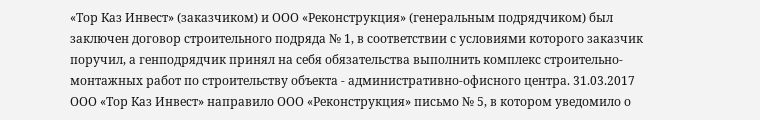«Тор Каз Инвест» (заказчиком) и ООО «Реконструкция» (генеральным подрядчиком) был заключен договор строительного подряда № 1, в соответствии с условиями которого заказчик поручил, а генподрядчик принял на себя обязательства выполнить комплекс строительно-монтажных работ по строительству объекта - административно-офисного центра. 31.03.2017 ООО «Тор Каз Инвест» направило ООО «Реконструкция» письмо № 5, в котором уведомило о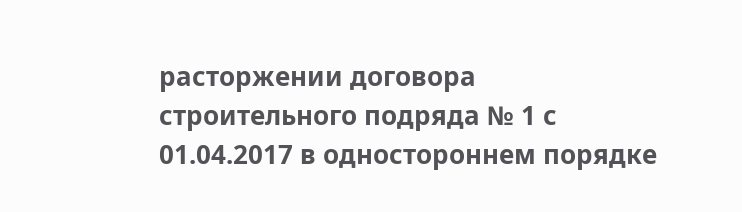расторжении договора строительного подряда № 1 с 01.04.2017 в одностороннем порядке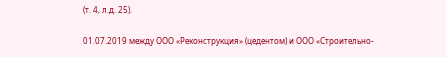(т. 4, л.д. 25).

01.07.2019 между ООО «Реконструкция» (цедентом) и ООО «Строительно-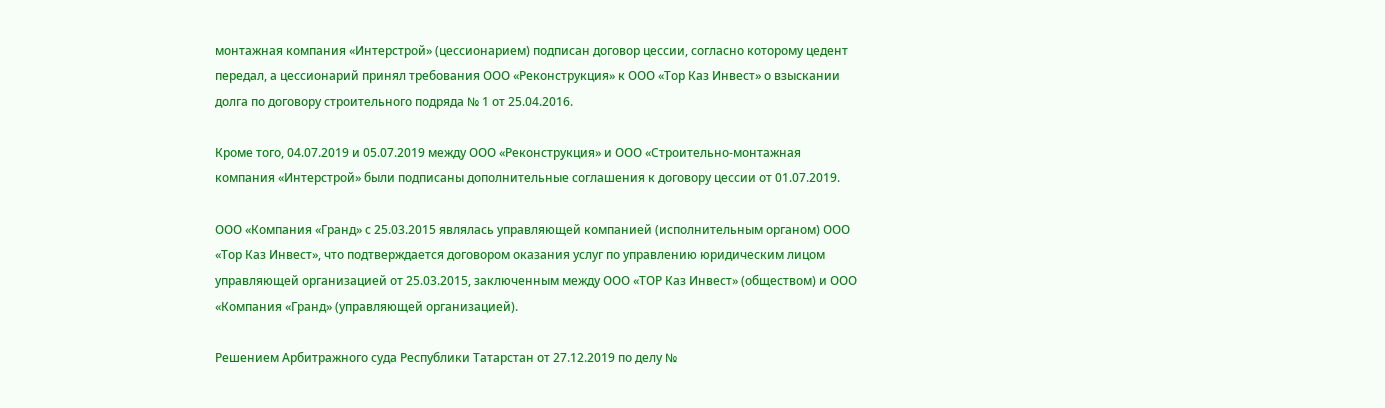монтажная компания «Интерстрой» (цессионарием) подписан договор цессии, согласно которому цедент передал, а цессионарий принял требования ООО «Реконструкция» к ООО «Тор Каз Инвест» о взыскании долга по договору строительного подряда № 1 от 25.04.2016.

Кроме того, 04.07.2019 и 05.07.2019 между ООО «Реконструкция» и ООО «Строительно-монтажная компания «Интерстрой» были подписаны дополнительные соглашения к договору цессии от 01.07.2019.

ООО «Компания «Гранд» с 25.03.2015 являлась управляющей компанией (исполнительным органом) ООО «Тор Каз Инвест», что подтверждается договором оказания услуг по управлению юридическим лицом управляющей организацией от 25.03.2015, заключенным между ООО «ТОР Каз Инвест» (обществом) и ООО «Компания «Гранд» (управляющей организацией).

Решением Арбитражного суда Республики Татарстан от 27.12.2019 по делу №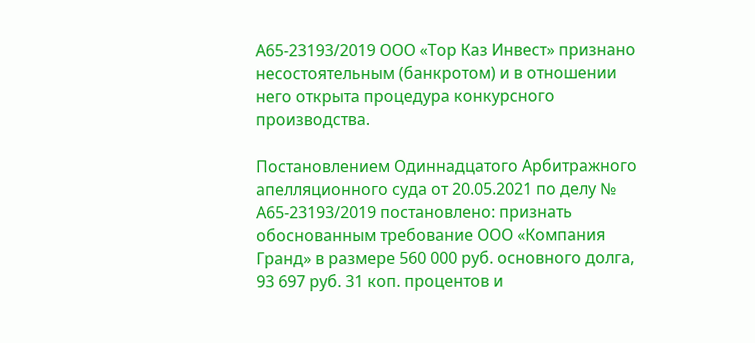А65-23193/2019 ООО «Тор Каз Инвест» признано несостоятельным (банкротом) и в отношении него открыта процедура конкурсного производства.

Постановлением Одиннадцатого Арбитражного апелляционного суда от 20.05.2021 по делу № А65-23193/2019 постановлено: признать обоснованным требование ООО «Компания Гранд» в размере 560 000 руб. основного долга, 93 697 руб. 31 коп. процентов и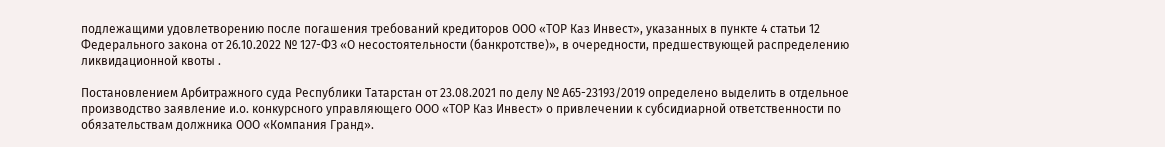подлежащими удовлетворению после погашения требований кредиторов ООО «ТОР Каз Инвест», указанных в пункте 4 статьи 12 Федерального закона от 26.10.2022 № 127-ФЗ «О несостоятельности (банкротстве)», в очередности, предшествующей распределению ликвидационной квоты .

Постановлением Арбитражного суда Республики Татарстан от 23.08.2021 по делу № А65-23193/2019 определено выделить в отдельное производство заявление и.о. конкурсного управляющего ООО «ТОР Каз Инвест» о привлечении к субсидиарной ответственности по обязательствам должника ООО «Компания Гранд».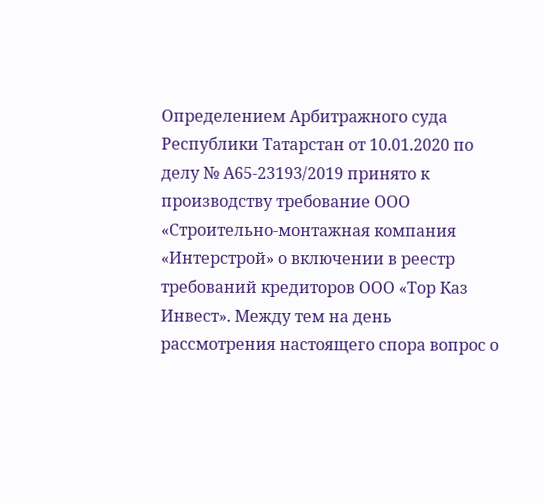Определением Арбитражного суда Республики Татарстан от 10.01.2020 по делу № А65-23193/2019 принято к производству требование ООО «Строительно-монтажная компания «Интерстрой» о включении в реестр требований кредиторов ООО «Тор Каз Инвест». Между тем на день рассмотрения настоящего спора вопрос о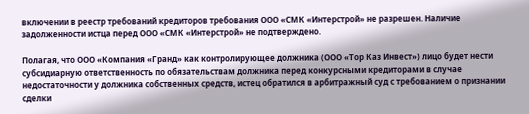включении в реестр требований кредиторов требования ООО «СМК «Интерстрой» не разрешен. Наличие задолженности истца перед ООО «СМК «Интерстрой» не подтверждено.

Полагая, что ООО «Компания «Гранд» как контролирующее должника (ООО «Тор Каз Инвест») лицо будет нести субсидиарную ответственность по обязательствам должника перед конкурсными кредиторами в случае недостаточности у должника собственных средств, истец обратился в арбитражный суд с требованием о признании сделки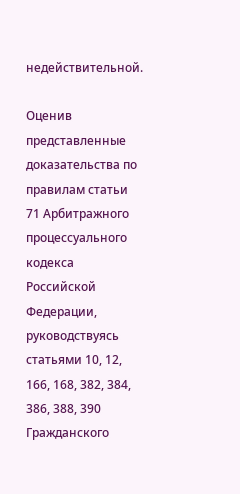недействительной.

Оценив представленные доказательства по правилам статьи 71 Арбитражного процессуального кодекса Российской Федерации, руководствуясь статьями 10, 12, 166, 168, 382, 384, 386, 388, 390 Гражданского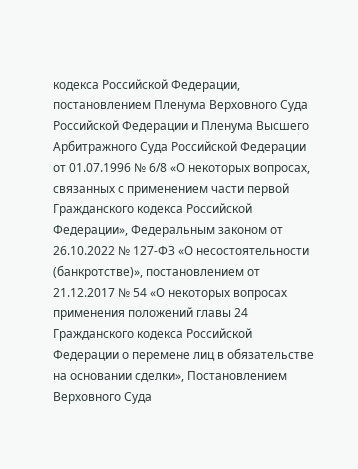кодекса Российской Федерации, постановлением Пленума Верховного Суда Российской Федерации и Пленума Высшего Арбитражного Суда Российской Федерации от 01.07.1996 № 6/8 «О некоторых вопросах, связанных с применением части первой Гражданского кодекса Российской Федерации», Федеральным законом от 26.10.2022 № 127-ФЗ «О несостоятельности (банкротстве)», постановлением от 21.12.2017 № 54 «О некоторых вопросах применения положений главы 24 Гражданского кодекса Российской Федерации о перемене лиц в обязательстве на основании сделки», Постановлением Верховного Суда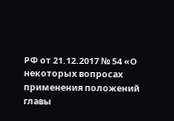РФ от 21.12.2017 № 54 «О некоторых вопросах применения положений главы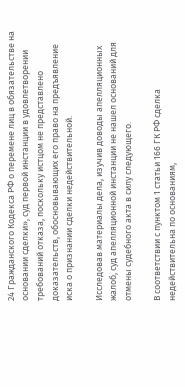24 Гражданского Кодекса РФ о перемене лиц в обязательстве на основании сделки», суд первой инстанции в удовлетворении требований отказа, поскольку истцом не представлено доказательств, обосновывающих его право на предъявление иска о признании сделки недействительной.

Исследовав материалы дела, изучив доводы апелляционных жалоб, суд апелляционной инстанции не нашел оснований для отмены судебного акта в силу следующего.

В соответствии с пунктом 1 статьи 166 ГК РФ сделка недействительна по основаниям,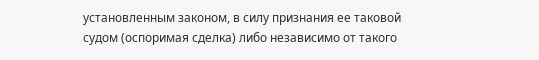установленным законом, в силу признания ее таковой судом (оспоримая сделка) либо независимо от такого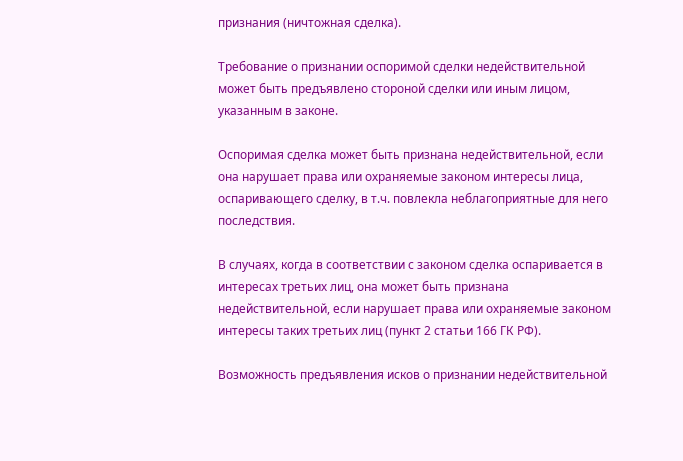признания (ничтожная сделка).

Требование о признании оспоримой сделки недействительной может быть предъявлено стороной сделки или иным лицом, указанным в законе.

Оспоримая сделка может быть признана недействительной, если она нарушает права или охраняемые законом интересы лица, оспаривающего сделку, в т.ч. повлекла неблагоприятные для него последствия.

В случаях, когда в соответствии с законом сделка оспаривается в интересах третьих лиц, она может быть признана недействительной, если нарушает права или охраняемые законом интересы таких третьих лиц (пункт 2 статьи 166 ГК РФ).

Возможность предъявления исков о признании недействительной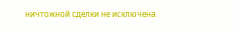ничтожной сделки не исключена.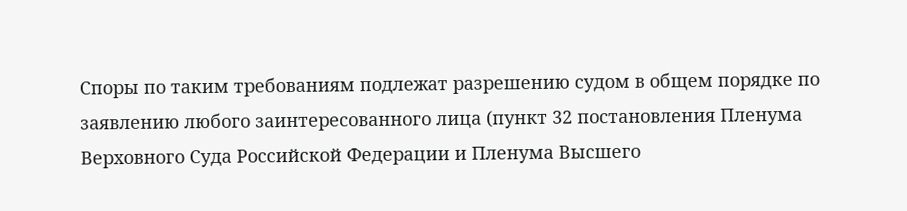Споры по таким требованиям подлежат разрешению судом в общем порядке по заявлению любого заинтересованного лица (пункт 32 постановления Пленума Верховного Суда Российской Федерации и Пленума Высшего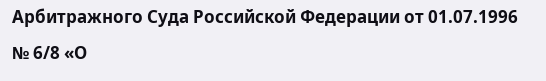Арбитражного Суда Российской Федерации от 01.07.1996 № 6/8 «О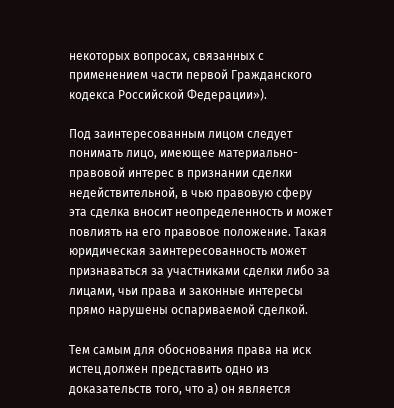некоторых вопросах, связанных с применением части первой Гражданского кодекса Российской Федерации»).

Под заинтересованным лицом следует понимать лицо, имеющее материально-правовой интерес в признании сделки недействительной, в чью правовую сферу эта сделка вносит неопределенность и может повлиять на его правовое положение. Такая юридическая заинтересованность может признаваться за участниками сделки либо за лицами, чьи права и законные интересы прямо нарушены оспариваемой сделкой.

Тем самым для обоснования права на иск истец должен представить одно из доказательств того, что а) он является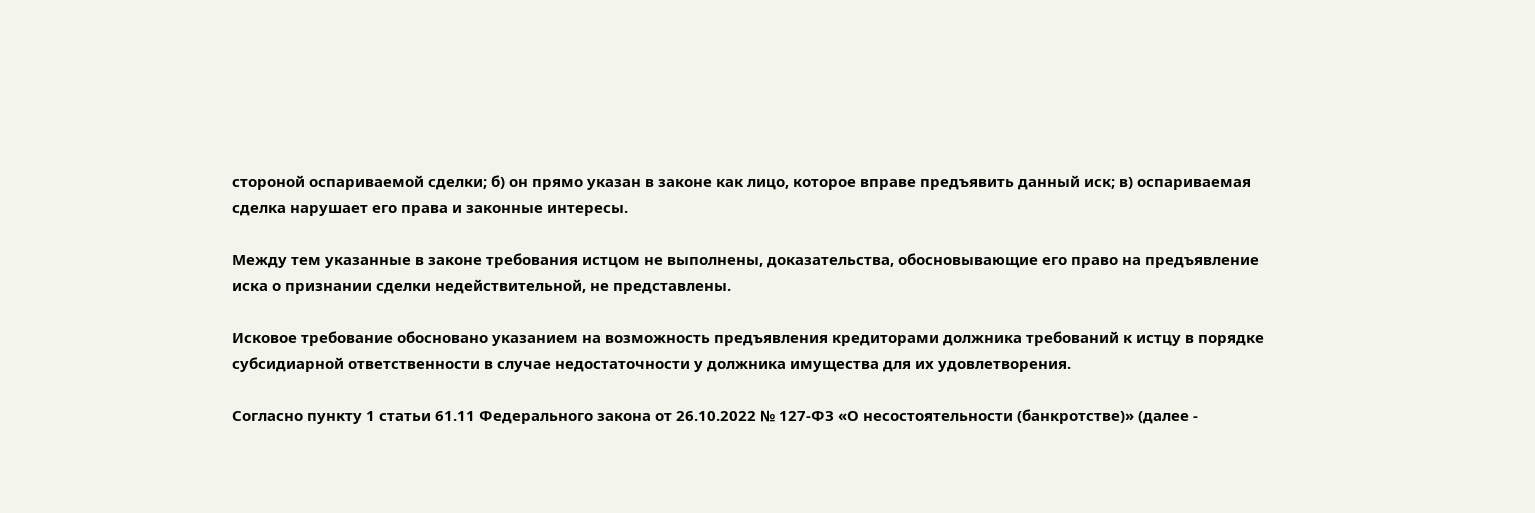стороной оспариваемой сделки; б) он прямо указан в законе как лицо, которое вправе предъявить данный иск; в) оспариваемая сделка нарушает его права и законные интересы.

Между тем указанные в законе требования истцом не выполнены, доказательства, обосновывающие его право на предъявление иска о признании сделки недействительной, не представлены.

Исковое требование обосновано указанием на возможность предъявления кредиторами должника требований к истцу в порядке субсидиарной ответственности в случае недостаточности у должника имущества для их удовлетворения.

Согласно пункту 1 статьи 61.11 Федерального закона от 26.10.2022 № 127-ФЗ «О несостоятельности (банкротстве)» (далее -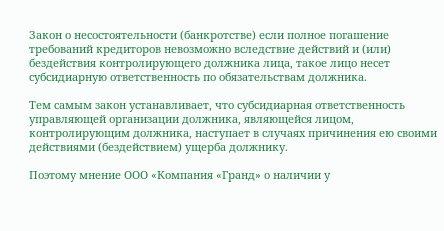Закон о несостоятельности (банкротстве) если полное погашение требований кредиторов невозможно вследствие действий и (или) бездействия контролирующего должника лица, такое лицо несет субсидиарную ответственность по обязательствам должника.

Тем самым закон устанавливает, что субсидиарная ответственность управляющей организации должника, являющейся лицом, контролирующим должника, наступает в случаях причинения ею своими действиями (бездействием) ущерба должнику.

Поэтому мнение ООО «Компания «Гранд» о наличии у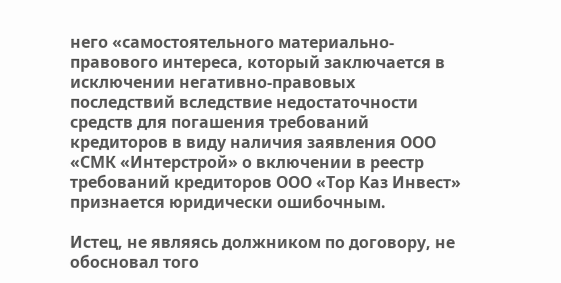него «самостоятельного материально-правового интереса, который заключается в исключении негативно-правовых последствий вследствие недостаточности средств для погашения требований кредиторов в виду наличия заявления ООО «СМК «Интерстрой» о включении в реестр требований кредиторов ООО «Тор Каз Инвест» признается юридически ошибочным.

Истец, не являясь должником по договору, не обосновал того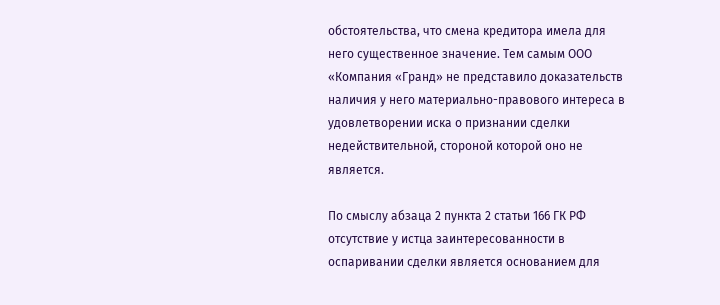обстоятельства, что смена кредитора имела для него существенное значение. Тем самым ООО «Компания «Гранд» не представило доказательств наличия у него материально-правового интереса в удовлетворении иска о признании сделки недействительной, стороной которой оно не является.

По смыслу абзаца 2 пункта 2 статьи 166 ГК РФ отсутствие у истца заинтересованности в оспаривании сделки является основанием для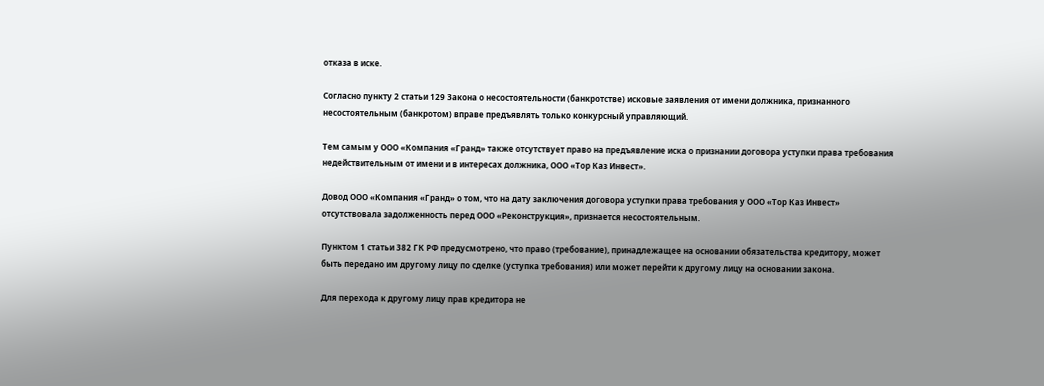отказа в иске.

Согласно пункту 2 статьи 129 Закона о несостоятельности (банкротстве) исковые заявления от имени должника, признанного несостоятельным (банкротом) вправе предъявлять только конкурсный управляющий.

Тем самым у ООО «Компания «Гранд» также отсутствует право на предъявление иска о признании договора уступки права требования недействительным от имени и в интересах должника, ООО «Тор Каз Инвест».

Довод ООО «Компания «Гранд» о том, что на дату заключения договора уступки права требования у ООО «Тор Каз Инвест» отсутствовала задолженность перед ООО «Реконструкция», признается несостоятельным.

Пунктом 1 статьи 382 ГК РФ предусмотрено, что право (требование), принадлежащее на основании обязательства кредитору, может быть передано им другому лицу по сделке (уступка требования) или может перейти к другому лицу на основании закона.

Для перехода к другому лицу прав кредитора не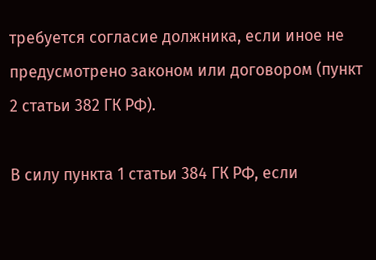требуется согласие должника, если иное не предусмотрено законом или договором (пункт 2 статьи 382 ГК РФ).

В силу пункта 1 статьи 384 ГК РФ, если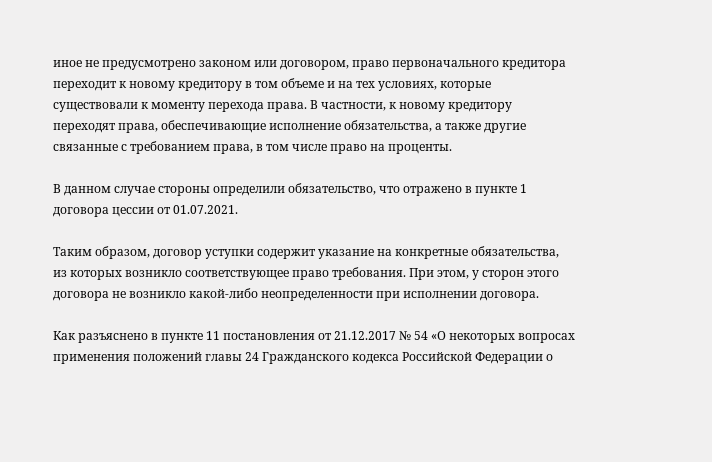иное не предусмотрено законом или договором, право первоначального кредитора переходит к новому кредитору в том объеме и на тех условиях, которые существовали к моменту перехода права. В частности, к новому кредитору переходят права, обеспечивающие исполнение обязательства, а также другие связанные с требованием права, в том числе право на проценты.

В данном случае стороны определили обязательство, что отражено в пункте 1 договора цессии от 01.07.2021.

Таким образом, договор уступки содержит указание на конкретные обязательства, из которых возникло соответствующее право требования. При этом, у сторон этого договора не возникло какой-либо неопределенности при исполнении договора.

Как разъяснено в пункте 11 постановления от 21.12.2017 № 54 «О некоторых вопросах применения положений главы 24 Гражданского кодекса Российской Федерации о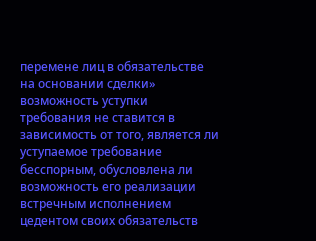перемене лиц в обязательстве на основании сделки» возможность уступки требования не ставится в зависимость от того, является ли уступаемое требование бесспорным, обусловлена ли возможность его реализации встречным исполнением цедентом своих обязательств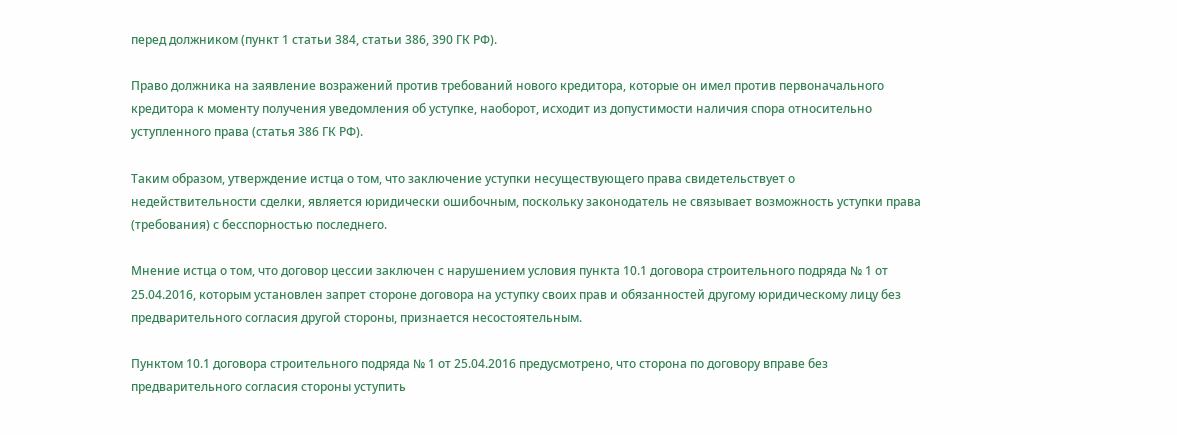перед должником (пункт 1 статьи 384, статьи 386, 390 ГК РФ).

Право должника на заявление возражений против требований нового кредитора, которые он имел против первоначального кредитора к моменту получения уведомления об уступке, наоборот, исходит из допустимости наличия спора относительно уступленного права (статья 386 ГК РФ).

Таким образом, утверждение истца о том, что заключение уступки несуществующего права свидетельствует о недействительности сделки, является юридически ошибочным, поскольку законодатель не связывает возможность уступки права (требования) с бесспорностью последнего.

Мнение истца о том, что договор цессии заключен с нарушением условия пункта 10.1 договора строительного подряда № 1 от 25.04.2016, которым установлен запрет стороне договора на уступку своих прав и обязанностей другому юридическому лицу без предварительного согласия другой стороны, признается несостоятельным.

Пунктом 10.1 договора строительного подряда № 1 от 25.04.2016 предусмотрено, что сторона по договору вправе без предварительного согласия стороны уступить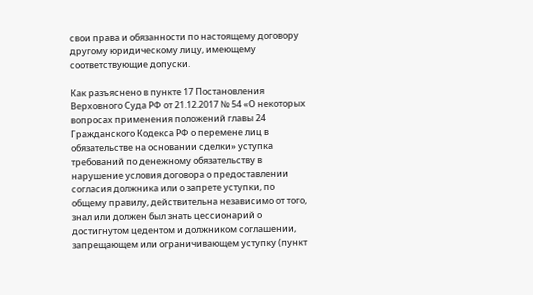свои права и обязанности по настоящему договору другому юридическому лицу, имеющему соответствующие допуски.

Как разъяснено в пункте 17 Постановления Верховного Суда РФ от 21.12.2017 № 54 «О некоторых вопросах применения положений главы 24 Гражданского Кодекса РФ о перемене лиц в обязательстве на основании сделки» уступка требований по денежному обязательству в нарушение условия договора о предоставлении согласия должника или о запрете уступки, по общему правилу, действительна независимо от того, знал или должен был знать цессионарий о достигнутом цедентом и должником соглашении, запрещающем или ограничивающем уступку (пункт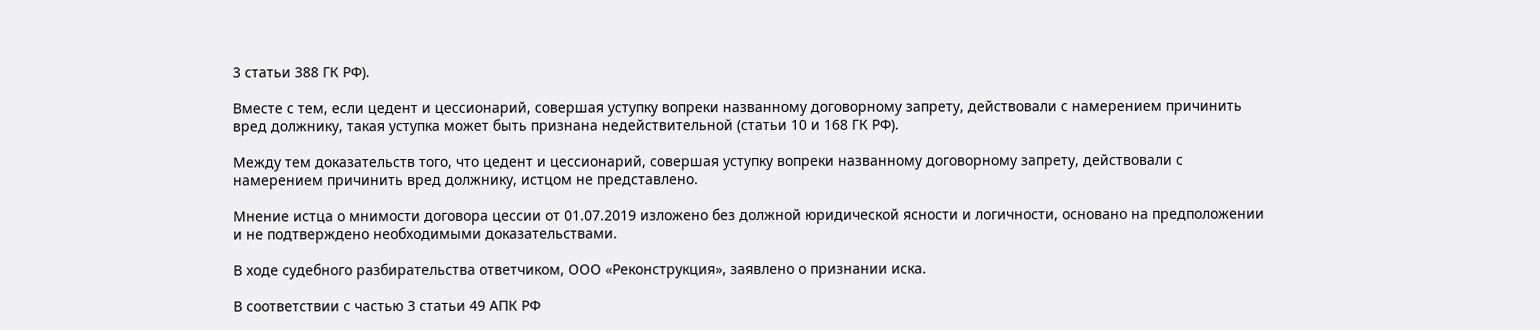3 статьи 388 ГК РФ).

Вместе с тем, если цедент и цессионарий, совершая уступку вопреки названному договорному запрету, действовали с намерением причинить вред должнику, такая уступка может быть признана недействительной (статьи 10 и 168 ГК РФ).

Между тем доказательств того, что цедент и цессионарий, совершая уступку вопреки названному договорному запрету, действовали с намерением причинить вред должнику, истцом не представлено.

Мнение истца о мнимости договора цессии от 01.07.2019 изложено без должной юридической ясности и логичности, основано на предположении и не подтверждено необходимыми доказательствами.

В ходе судебного разбирательства ответчиком, ООО «Реконструкция», заявлено о признании иска.

В соответствии с частью 3 статьи 49 АПК РФ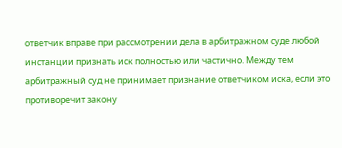ответчик вправе при рассмотрении дела в арбитражном суде любой инстанции признать иск полностью или частично. Между тем арбитражный суд не принимает признание ответчиком иска, если это противоречит закону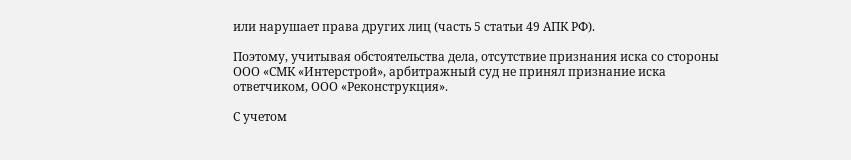или нарушает права других лиц (часть 5 статьи 49 АПК РФ).

Поэтому, учитывая обстоятельства дела, отсутствие признания иска со стороны ООО «СМК «Интерстрой», арбитражный суд не принял признание иска ответчиком, ООО «Реконструкция».

С учетом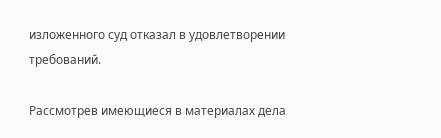изложенного суд отказал в удовлетворении требований.

Рассмотрев имеющиеся в материалах дела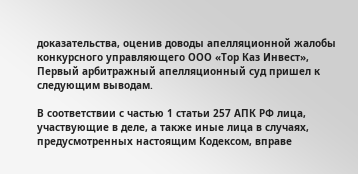доказательства, оценив доводы апелляционной жалобы конкурсного управляющего ООО «Тор Каз Инвест», Первый арбитражный апелляционный суд пришел к следующим выводам.

В соответствии с частью 1 статьи 257 АПК РФ лица, участвующие в деле, а также иные лица в случаях, предусмотренных настоящим Кодексом, вправе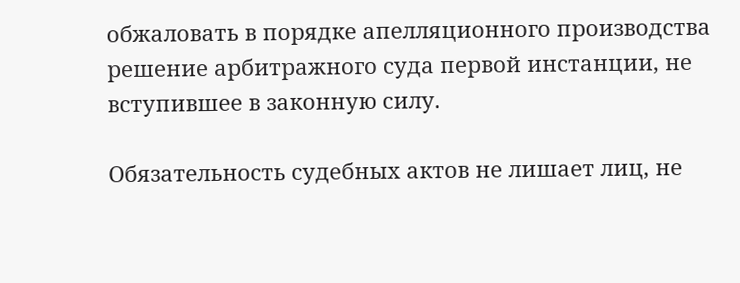обжаловать в порядке апелляционного производства решение арбитражного суда первой инстанции, не вступившее в законную силу.

Обязательность судебных актов не лишает лиц, не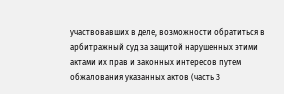участвовавших в деле, возможности обратиться в арбитражный суд за защитой нарушенных этими актами их прав и законных интересов путем обжалования указанных актов (часть 3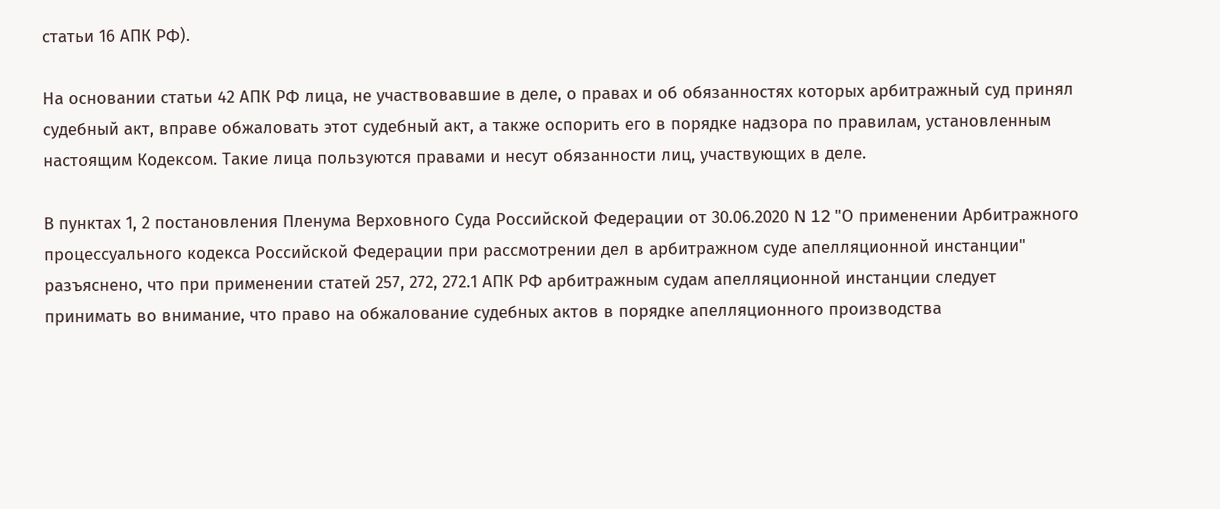статьи 16 АПК РФ).

На основании статьи 42 АПК РФ лица, не участвовавшие в деле, о правах и об обязанностях которых арбитражный суд принял судебный акт, вправе обжаловать этот судебный акт, а также оспорить его в порядке надзора по правилам, установленным настоящим Кодексом. Такие лица пользуются правами и несут обязанности лиц, участвующих в деле.

В пунктах 1, 2 постановления Пленума Верховного Суда Российской Федерации от 30.06.2020 N 12 "О применении Арбитражного процессуального кодекса Российской Федерации при рассмотрении дел в арбитражном суде апелляционной инстанции" разъяснено, что при применении статей 257, 272, 272.1 АПК РФ арбитражным судам апелляционной инстанции следует принимать во внимание, что право на обжалование судебных актов в порядке апелляционного производства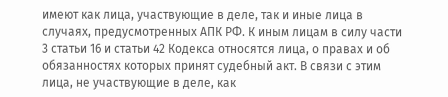имеют как лица, участвующие в деле, так и иные лица в случаях, предусмотренных АПК РФ. К иным лицам в силу части 3 статьи 16 и статьи 42 Кодекса относятся лица, о правах и об обязанностях которых принят судебный акт. В связи с этим лица, не участвующие в деле, как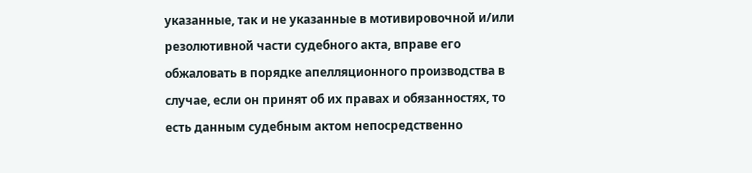указанные, так и не указанные в мотивировочной и/или резолютивной части судебного акта, вправе его обжаловать в порядке апелляционного производства в случае, если он принят об их правах и обязанностях, то есть данным судебным актом непосредственно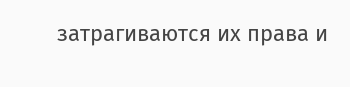затрагиваются их права и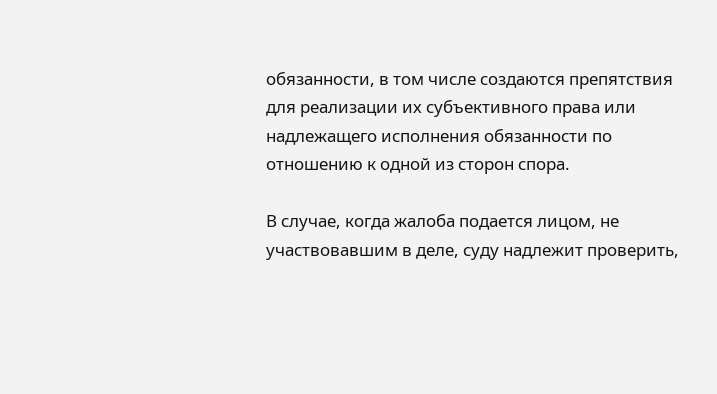обязанности, в том числе создаются препятствия для реализации их субъективного права или надлежащего исполнения обязанности по отношению к одной из сторон спора.

В случае, когда жалоба подается лицом, не участвовавшим в деле, суду надлежит проверить,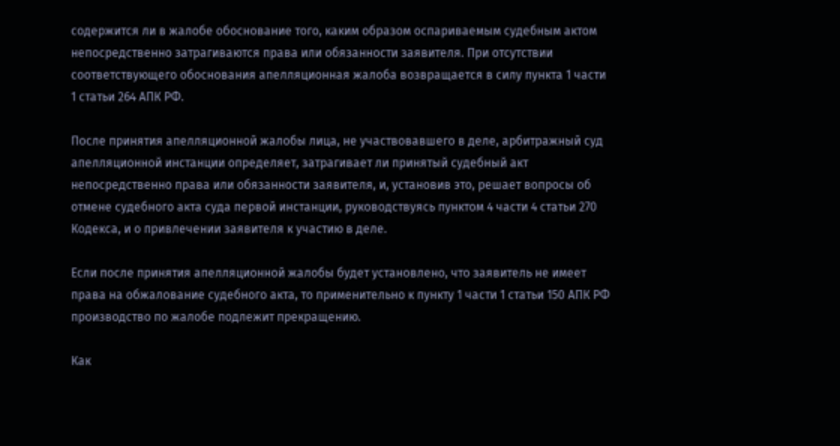содержится ли в жалобе обоснование того, каким образом оспариваемым судебным актом непосредственно затрагиваются права или обязанности заявителя. При отсутствии соответствующего обоснования апелляционная жалоба возвращается в силу пункта 1 части 1 статьи 264 АПК РФ.

После принятия апелляционной жалобы лица, не участвовавшего в деле, арбитражный суд апелляционной инстанции определяет, затрагивает ли принятый судебный акт непосредственно права или обязанности заявителя, и, установив это, решает вопросы об отмене судебного акта суда первой инстанции, руководствуясь пунктом 4 части 4 статьи 270 Кодекса, и о привлечении заявителя к участию в деле.

Если после принятия апелляционной жалобы будет установлено, что заявитель не имеет права на обжалование судебного акта, то применительно к пункту 1 части 1 статьи 150 АПК РФ производство по жалобе подлежит прекращению.

Как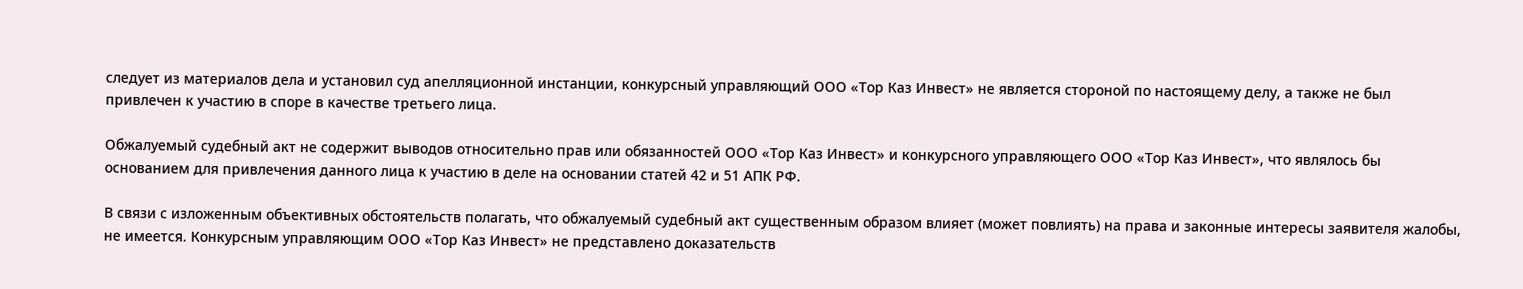следует из материалов дела и установил суд апелляционной инстанции, конкурсный управляющий ООО «Тор Каз Инвест» не является стороной по настоящему делу, а также не был привлечен к участию в споре в качестве третьего лица.

Обжалуемый судебный акт не содержит выводов относительно прав или обязанностей ООО «Тор Каз Инвест» и конкурсного управляющего ООО «Тор Каз Инвест», что являлось бы основанием для привлечения данного лица к участию в деле на основании статей 42 и 51 АПК РФ.

В связи с изложенным объективных обстоятельств полагать, что обжалуемый судебный акт существенным образом влияет (может повлиять) на права и законные интересы заявителя жалобы, не имеется. Конкурсным управляющим ООО «Тор Каз Инвест» не представлено доказательств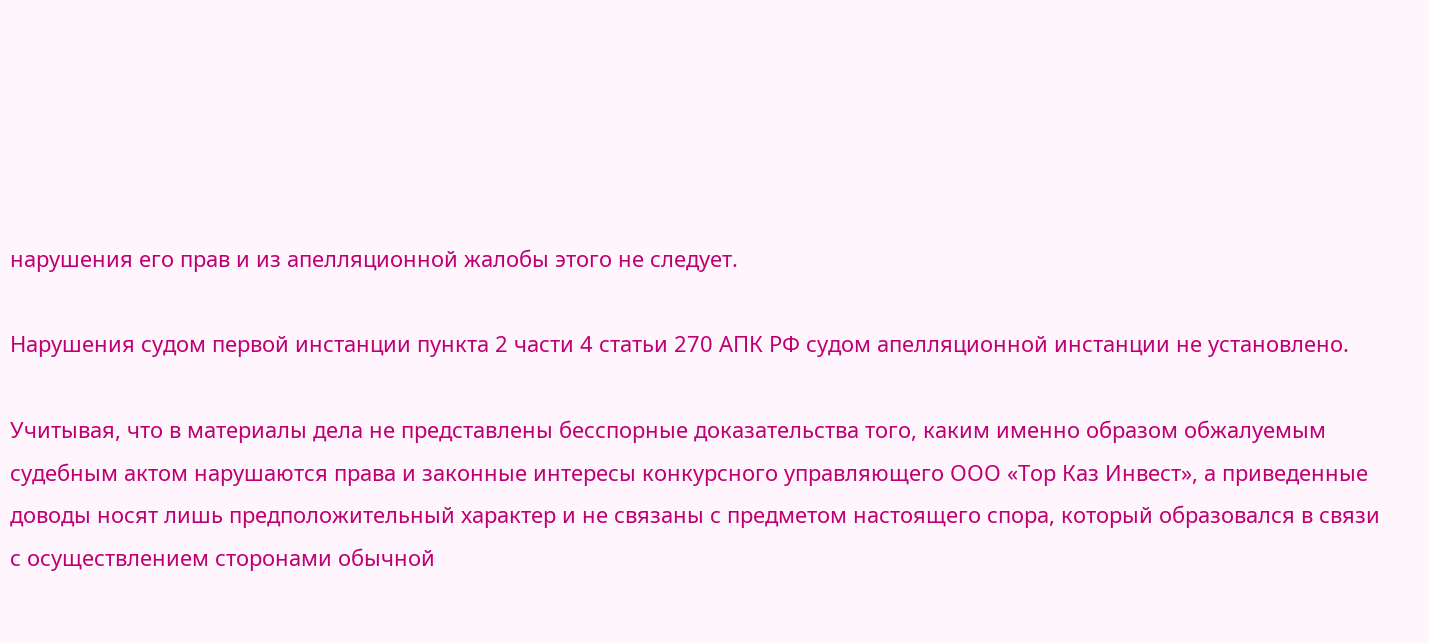нарушения его прав и из апелляционной жалобы этого не следует.

Нарушения судом первой инстанции пункта 2 части 4 статьи 270 АПК РФ судом апелляционной инстанции не установлено.

Учитывая, что в материалы дела не представлены бесспорные доказательства того, каким именно образом обжалуемым судебным актом нарушаются права и законные интересы конкурсного управляющего ООО «Тор Каз Инвест», а приведенные доводы носят лишь предположительный характер и не связаны с предметом настоящего спора, который образовался в связи с осуществлением сторонами обычной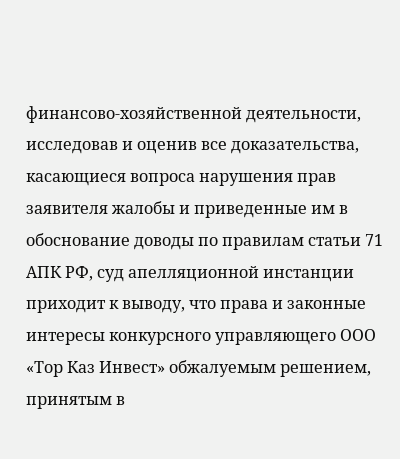финансово-хозяйственной деятельности, исследовав и оценив все доказательства, касающиеся вопроса нарушения прав заявителя жалобы и приведенные им в обоснование доводы по правилам статьи 71 АПК РФ, суд апелляционной инстанции приходит к выводу, что права и законные интересы конкурсного управляющего ООО «Тор Каз Инвест» обжалуемым решением, принятым в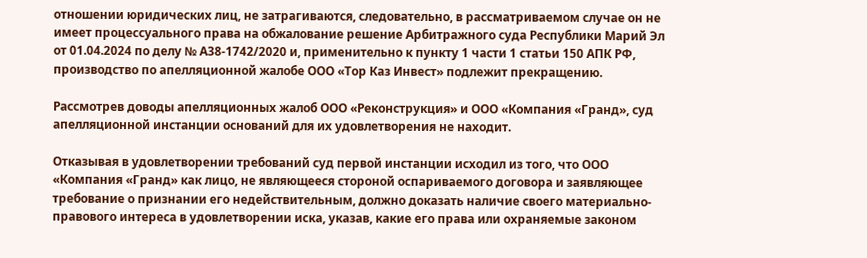отношении юридических лиц, не затрагиваются, следовательно, в рассматриваемом случае он не имеет процессуального права на обжалование решение Арбитражного суда Республики Марий Эл от 01.04.2024 по делу № А38-1742/2020 и, применительно к пункту 1 части 1 статьи 150 АПК РФ, производство по апелляционной жалобе ООО «Тор Каз Инвест» подлежит прекращению.

Рассмотрев доводы апелляционных жалоб ООО «Реконструкция» и ООО «Компания «Гранд», суд апелляционной инстанции оснований для их удовлетворения не находит.

Отказывая в удовлетворении требований суд первой инстанции исходил из того, что ООО «Компания «Гранд» как лицо, не являющееся стороной оспариваемого договора и заявляющее требование о признании его недействительным, должно доказать наличие своего материально-правового интереса в удовлетворении иска, указав, какие его права или охраняемые законом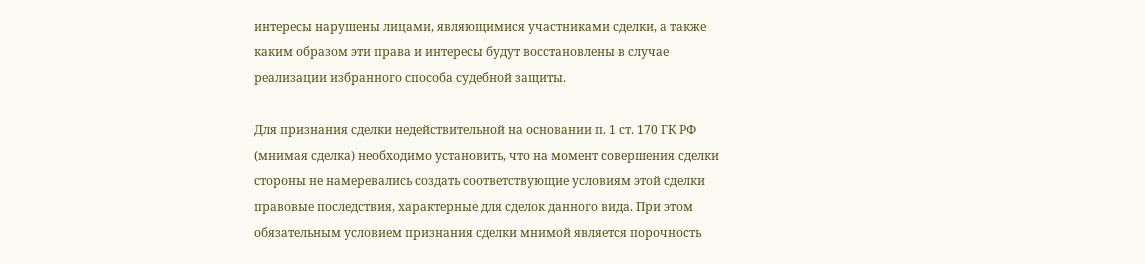интересы нарушены лицами, являющимися участниками сделки, а также каким образом эти права и интересы будут восстановлены в случае реализации избранного способа судебной защиты.

Для признания сделки недействительной на основании п. 1 ст. 170 ГК РФ (мнимая сделка) необходимо установить, что на момент совершения сделки стороны не намеревались создать соответствующие условиям этой сделки правовые последствия, характерные для сделок данного вида. При этом обязательным условием признания сделки мнимой является порочность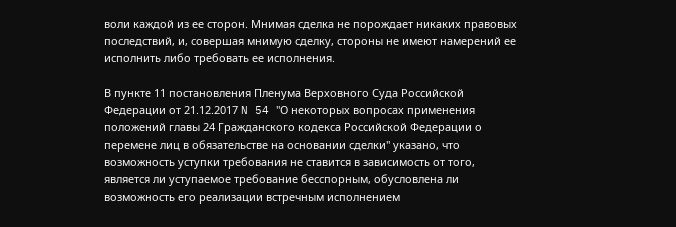воли каждой из ее сторон. Мнимая сделка не порождает никаких правовых последствий, и, совершая мнимую сделку, стороны не имеют намерений ее исполнить либо требовать ее исполнения.

В пункте 11 постановления Пленума Верховного Суда Российской Федерации от 21.12.2017 N 54 "О некоторых вопросах применения положений главы 24 Гражданского кодекса Российской Федерации о перемене лиц в обязательстве на основании сделки" указано, что возможность уступки требования не ставится в зависимость от того, является ли уступаемое требование бесспорным, обусловлена ли возможность его реализации встречным исполнением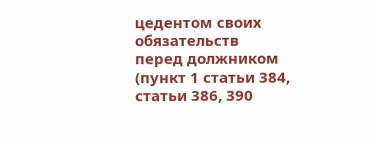цедентом своих обязательств перед должником (пункт 1 статьи 384, статьи 386, 390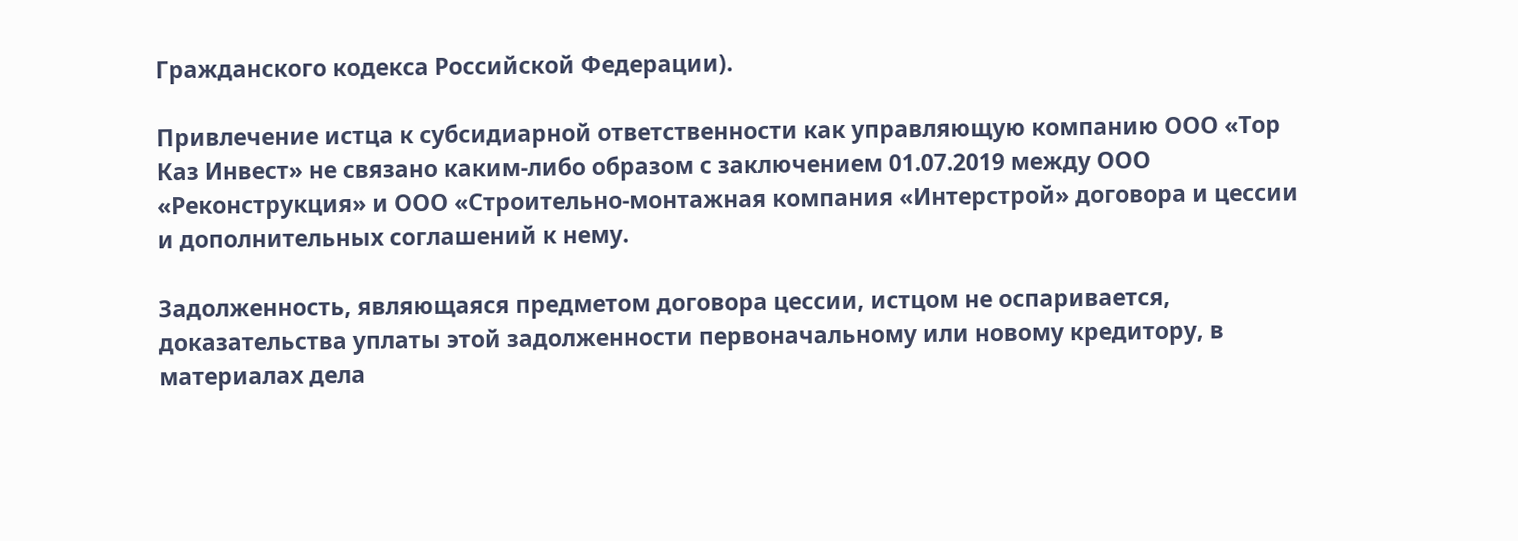Гражданского кодекса Российской Федерации).

Привлечение истца к субсидиарной ответственности как управляющую компанию ООО «Тор Каз Инвест» не связано каким-либо образом с заключением 01.07.2019 между ООО «Реконструкция» и ООО «Строительно-монтажная компания «Интерстрой» договора и цессии и дополнительных соглашений к нему.

Задолженность, являющаяся предметом договора цессии, истцом не оспаривается, доказательства уплаты этой задолженности первоначальному или новому кредитору, в материалах дела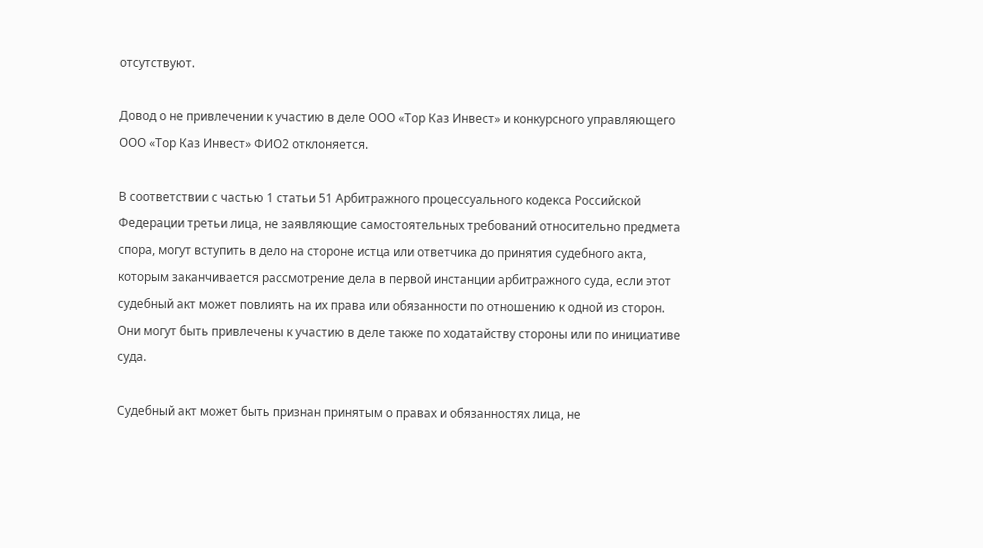отсутствуют.

Довод о не привлечении к участию в деле ООО «Тор Каз Инвест» и конкурсного управляющего ООО «Тор Каз Инвест» ФИО2 отклоняется.

В соответствии с частью 1 статьи 51 Арбитражного процессуального кодекса Российской Федерации третьи лица, не заявляющие самостоятельных требований относительно предмета спора, могут вступить в дело на стороне истца или ответчика до принятия судебного акта, которым заканчивается рассмотрение дела в первой инстанции арбитражного суда, если этот судебный акт может повлиять на их права или обязанности по отношению к одной из сторон. Они могут быть привлечены к участию в деле также по ходатайству стороны или по инициативе суда.

Судебный акт может быть признан принятым о правах и обязанностях лица, не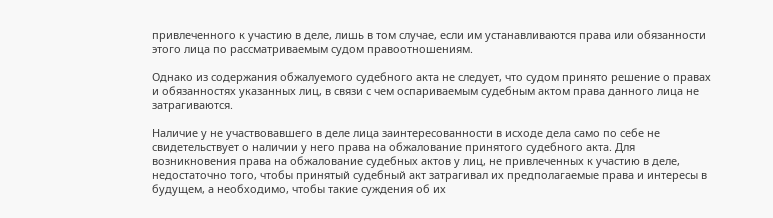привлеченного к участию в деле, лишь в том случае, если им устанавливаются права или обязанности этого лица по рассматриваемым судом правоотношениям.

Однако из содержания обжалуемого судебного акта не следует, что судом принято решение о правах и обязанностях указанных лиц, в связи с чем оспариваемым судебным актом права данного лица не затрагиваются.

Наличие у не участвовавшего в деле лица заинтересованности в исходе дела само по себе не свидетельствует о наличии у него права на обжалование принятого судебного акта. Для возникновения права на обжалование судебных актов у лиц, не привлеченных к участию в деле, недостаточно того, чтобы принятый судебный акт затрагивал их предполагаемые права и интересы в будущем, а необходимо, чтобы такие суждения об их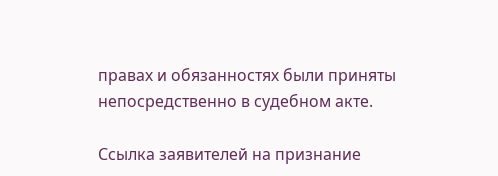правах и обязанностях были приняты непосредственно в судебном акте.

Ссылка заявителей на признание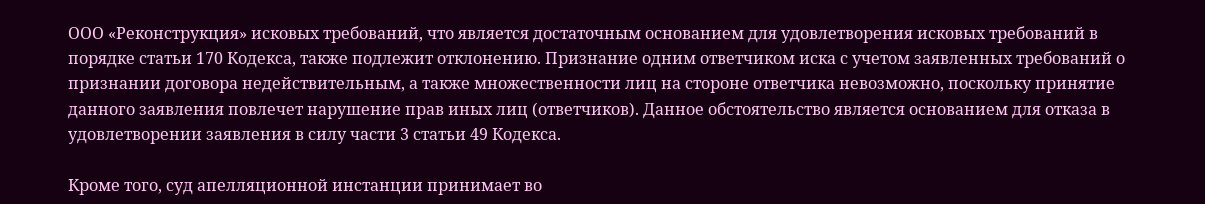ООО «Реконструкция» исковых требований, что является достаточным основанием для удовлетворения исковых требований в порядке статьи 170 Кодекса, также подлежит отклонению. Признание одним ответчиком иска с учетом заявленных требований о признании договора недействительным, а также множественности лиц на стороне ответчика невозможно, поскольку принятие данного заявления повлечет нарушение прав иных лиц (ответчиков). Данное обстоятельство является основанием для отказа в удовлетворении заявления в силу части 3 статьи 49 Кодекса.

Кроме того, суд апелляционной инстанции принимает во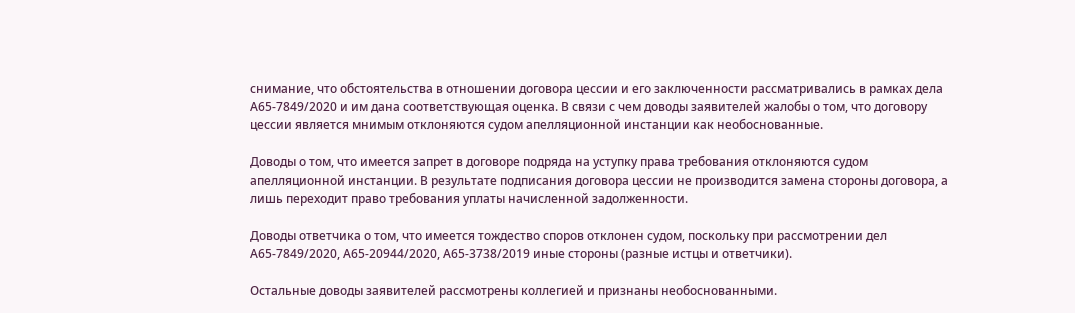снимание, что обстоятельства в отношении договора цессии и его заключенности рассматривались в рамках дела А65-7849/2020 и им дана соответствующая оценка. В связи с чем доводы заявителей жалобы о том, что договору цессии является мнимым отклоняются судом апелляционной инстанции как необоснованные.

Доводы о том, что имеется запрет в договоре подряда на уступку права требования отклоняются судом апелляционной инстанции. В результате подписания договора цессии не производится замена стороны договора, а лишь переходит право требования уплаты начисленной задолженности.

Доводы ответчика о том, что имеется тождество споров отклонен судом, поскольку при рассмотрении дел А65-7849/2020, А65-20944/2020, А65-3738/2019 иные стороны (разные истцы и ответчики).

Остальные доводы заявителей рассмотрены коллегией и признаны необоснованными.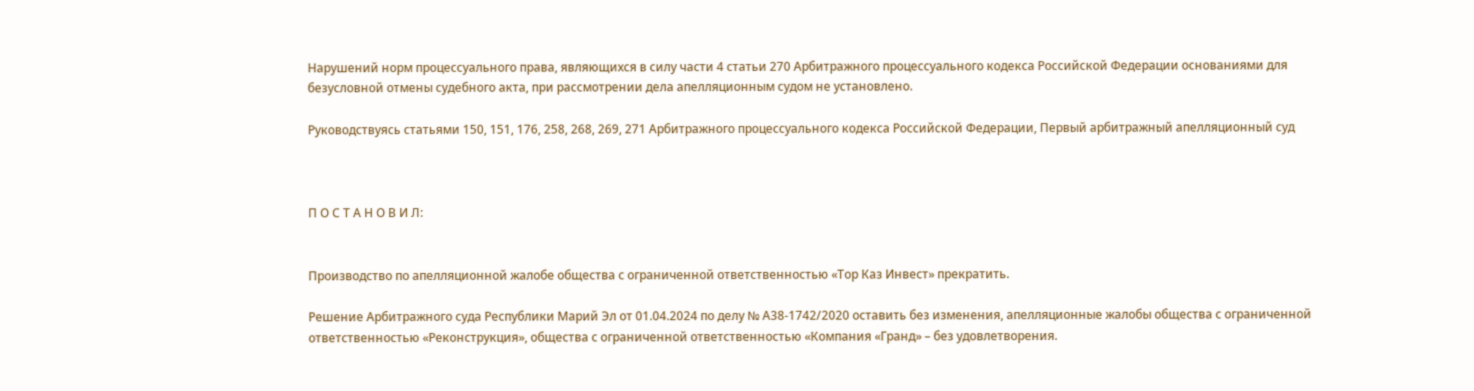Нарушений норм процессуального права, являющихся в силу части 4 статьи 270 Арбитражного процессуального кодекса Российской Федерации основаниями для безусловной отмены судебного акта, при рассмотрении дела апелляционным судом не установлено.

Руководствуясь статьями 150, 151, 176, 258, 268, 269, 271 Арбитражного процессуального кодекса Российской Федерации, Первый арбитражный апелляционный суд



П О С Т А Н О В И Л:


Производство по апелляционной жалобе общества с ограниченной ответственностью «Тор Каз Инвест» прекратить.

Решение Арбитражного суда Республики Марий Эл от 01.04.2024 по делу № А38-1742/2020 оставить без изменения, апелляционные жалобы общества с ограниченной ответственностью «Реконструкция», общества с ограниченной ответственностью «Компания «Гранд» – без удовлетворения.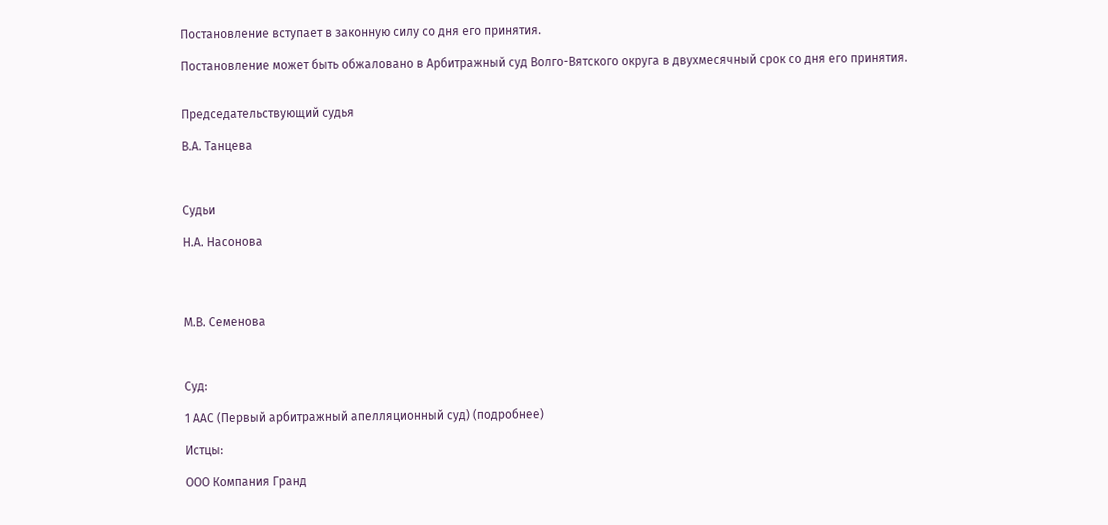Постановление вступает в законную силу со дня его принятия.

Постановление может быть обжаловано в Арбитражный суд Волго-Вятского округа в двухмесячный срок со дня его принятия.


Председательствующий судья

В.А. Танцева



Судьи

Н.А. Насонова




М.В. Семенова



Суд:

1 ААС (Первый арбитражный апелляционный суд) (подробнее)

Истцы:

ООО Компания Гранд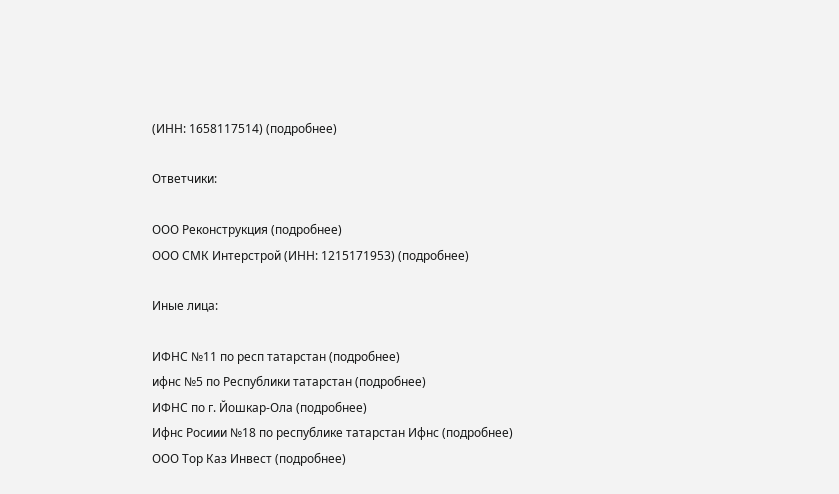(ИНН: 1658117514) (подробнее)

Ответчики:

ООО Реконструкция (подробнее)
ООО СМК Интерстрой (ИНН: 1215171953) (подробнее)

Иные лица:

ИФНС №11 по респ татарстан (подробнее)
ифнс №5 по Республики татарстан (подробнее)
ИФНС по г. Йошкар-Ола (подробнее)
Ифнс Росиии №18 по республике татарстан Ифнс (подробнее)
ООО Тор Каз Инвест (подробнее)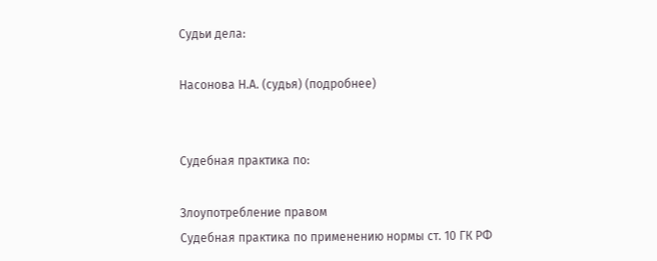Судьи дела:

Насонова Н.А. (судья) (подробнее)


Судебная практика по:

Злоупотребление правом
Судебная практика по применению нормы ст. 10 ГК РФ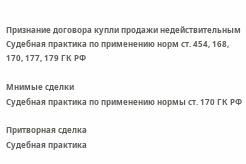Признание договора купли продажи недействительным
Судебная практика по применению норм ст. 454, 168, 170, 177, 179 ГК РФ

Мнимые сделки
Судебная практика по применению нормы ст. 170 ГК РФ

Притворная сделка
Судебная практика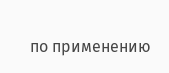по применению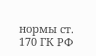нормы ст. 170 ГК РФ